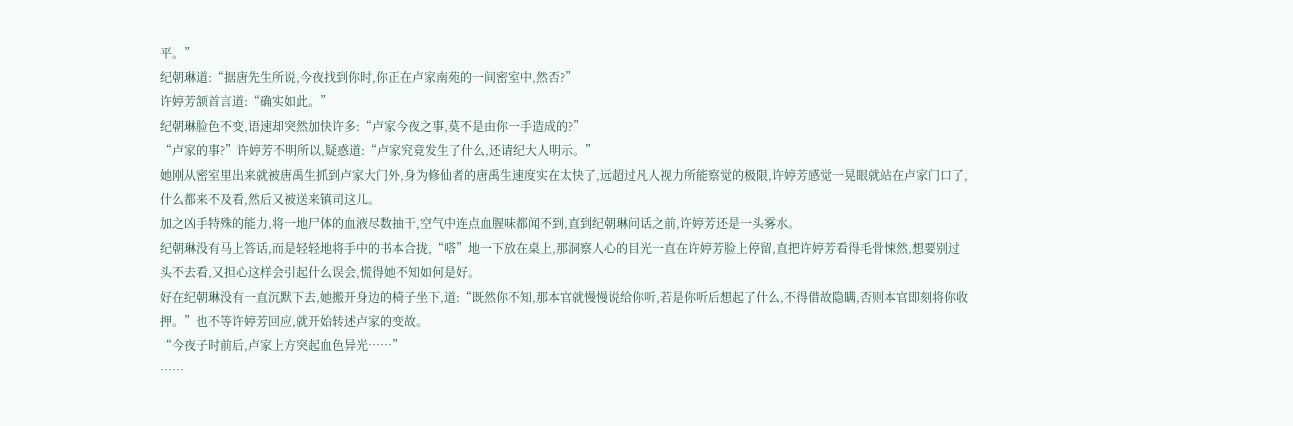平。”
纪朝琳道:“据唐先生所说,今夜找到你时,你正在卢家南苑的一间密室中,然否?”
许婷芳颔首言道:“确实如此。”
纪朝琳脸色不变,语速却突然加快许多:“卢家今夜之事,莫不是由你一手造成的?”
“卢家的事?”许婷芳不明所以,疑惑道:“卢家究竟发生了什么,还请纪大人明示。”
她刚从密室里出来就被唐禹生抓到卢家大门外,身为修仙者的唐禹生速度实在太快了,远超过凡人视力所能察觉的极限,许婷芳感觉一晃眼就站在卢家门口了,什么都来不及看,然后又被送来镇司这儿。
加之凶手特殊的能力,将一地尸体的血液尽数抽干,空气中连点血腥味都闻不到,直到纪朝琳问话之前,许婷芳还是一头雾水。
纪朝琳没有马上答话,而是轻轻地将手中的书本合拢,“嗒”地一下放在桌上,那洞察人心的目光一直在许婷芳脸上停留,直把许婷芳看得毛骨悚然,想要别过头不去看,又担心这样会引起什么误会,慌得她不知如何是好。
好在纪朝琳没有一直沉默下去,她搬开身边的椅子坐下,道:“既然你不知,那本官就慢慢说给你听,若是你听后想起了什么,不得借故隐瞒,否则本官即刻将你收押。”也不等许婷芳回应,就开始转述卢家的变故。
“今夜子时前后,卢家上方突起血色异光……”
……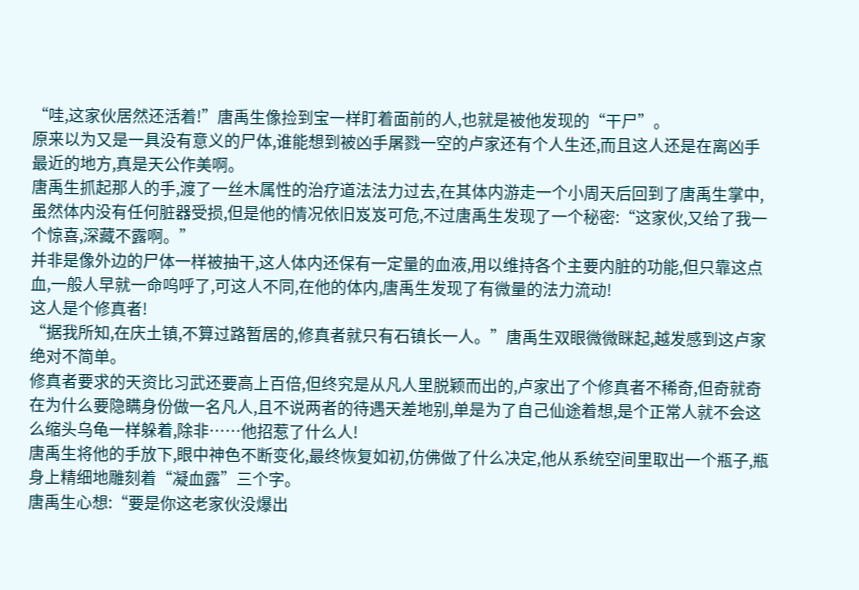“哇,这家伙居然还活着!”唐禹生像捡到宝一样盯着面前的人,也就是被他发现的“干尸”。
原来以为又是一具没有意义的尸体,谁能想到被凶手屠戮一空的卢家还有个人生还,而且这人还是在离凶手最近的地方,真是天公作美啊。
唐禹生抓起那人的手,渡了一丝木属性的治疗道法法力过去,在其体内游走一个小周天后回到了唐禹生掌中,虽然体内没有任何脏器受损,但是他的情况依旧岌岌可危,不过唐禹生发现了一个秘密:“这家伙,又给了我一个惊喜,深藏不露啊。”
并非是像外边的尸体一样被抽干,这人体内还保有一定量的血液,用以维持各个主要内脏的功能,但只靠这点血,一般人早就一命呜呼了,可这人不同,在他的体内,唐禹生发现了有微量的法力流动!
这人是个修真者!
“据我所知,在庆土镇,不算过路暂居的,修真者就只有石镇长一人。”唐禹生双眼微微眯起,越发感到这卢家绝对不简单。
修真者要求的天资比习武还要高上百倍,但终究是从凡人里脱颖而出的,卢家出了个修真者不稀奇,但奇就奇在为什么要隐瞒身份做一名凡人,且不说两者的待遇天差地别,单是为了自己仙途着想,是个正常人就不会这么缩头乌龟一样躲着,除非……他招惹了什么人!
唐禹生将他的手放下,眼中神色不断变化,最终恢复如初,仿佛做了什么决定,他从系统空间里取出一个瓶子,瓶身上精细地雕刻着“凝血露”三个字。
唐禹生心想:“要是你这老家伙没爆出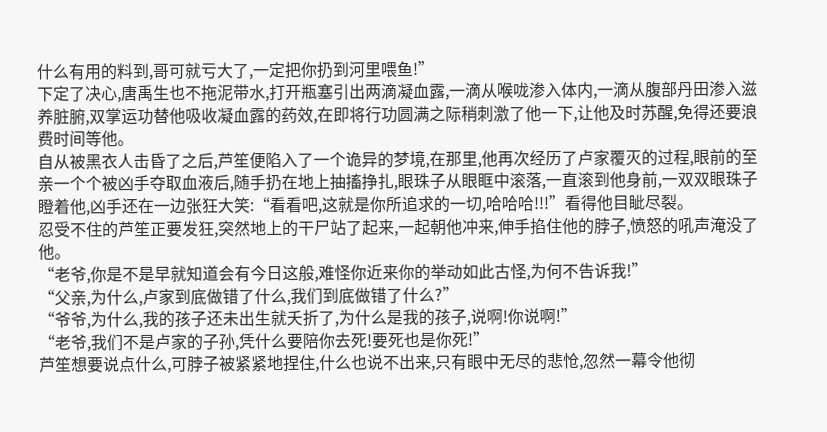什么有用的料到,哥可就亏大了,一定把你扔到河里喂鱼!”
下定了决心,唐禹生也不拖泥带水,打开瓶塞引出两滴凝血露,一滴从喉咙渗入体内,一滴从腹部丹田渗入滋养脏腑,双掌运功替他吸收凝血露的药效,在即将行功圆满之际稍刺激了他一下,让他及时苏醒,免得还要浪费时间等他。
自从被黑衣人击昏了之后,芦笙便陷入了一个诡异的梦境,在那里,他再次经历了卢家覆灭的过程,眼前的至亲一个个被凶手夺取血液后,随手扔在地上抽搐挣扎,眼珠子从眼眶中滚落,一直滚到他身前,一双双眼珠子瞪着他,凶手还在一边张狂大笑:“看看吧,这就是你所追求的一切,哈哈哈!!!”看得他目眦尽裂。
忍受不住的芦笙正要发狂,突然地上的干尸站了起来,一起朝他冲来,伸手掐住他的脖子,愤怒的吼声淹没了他。
“老爷,你是不是早就知道会有今日这般,难怪你近来你的举动如此古怪,为何不告诉我!”
“父亲,为什么,卢家到底做错了什么,我们到底做错了什么?”
“爷爷,为什么,我的孩子还未出生就夭折了,为什么是我的孩子,说啊!你说啊!”
“老爷,我们不是卢家的子孙,凭什么要陪你去死!要死也是你死!”
芦笙想要说点什么,可脖子被紧紧地捏住,什么也说不出来,只有眼中无尽的悲怆,忽然一幕令他彻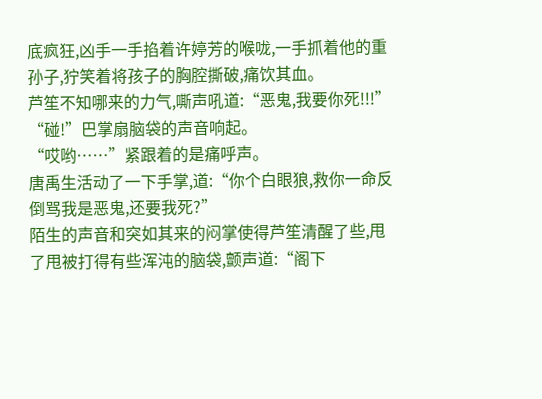底疯狂,凶手一手掐着许婷芳的喉咙,一手抓着他的重孙子,狞笑着将孩子的胸腔撕破,痛饮其血。
芦笙不知哪来的力气,嘶声吼道:“恶鬼,我要你死!!!”
“碰!”巴掌扇脑袋的声音响起。
“哎哟……”紧跟着的是痛呼声。
唐禹生活动了一下手掌,道:“你个白眼狼,救你一命反倒骂我是恶鬼,还要我死?”
陌生的声音和突如其来的闷掌使得芦笙清醒了些,甩了甩被打得有些浑沌的脑袋,颤声道:“阁下